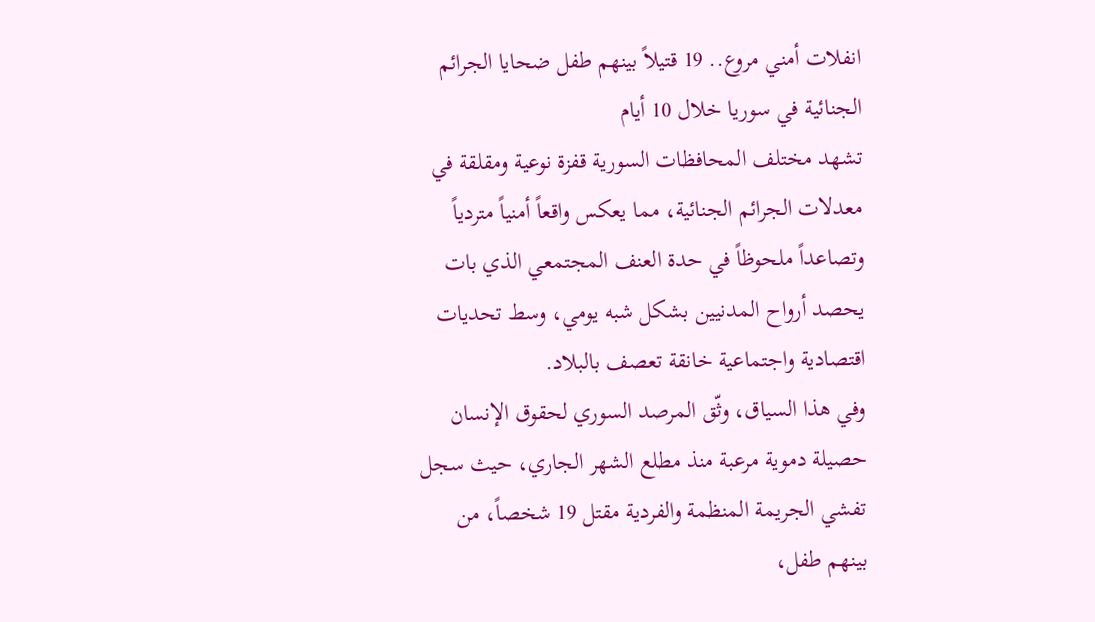انفلات أمني مروع.. 19 قتيلاً بينهم طفل ضحايا الجرائم الجنائية في سوريا خلال 10 أيام
تشهد مختلف المحافظات السورية قفزة نوعية ومقلقة في معدلات الجرائم الجنائية، مما يعكس واقعاً أمنياً متردياً وتصاعداً ملحوظاً في حدة العنف المجتمعي الذي بات يحصد أرواح المدنيين بشكل شبه يومي، وسط تحديات اقتصادية واجتماعية خانقة تعصف بالبلاد.
وفي هذا السياق، وثّق المرصد السوري لحقوق الإنسان حصيلة دموية مرعبة منذ مطلع الشهر الجاري، حيث سجل تفشي الجريمة المنظمة والفردية مقتل 19 شخصاً، من بينهم طفل،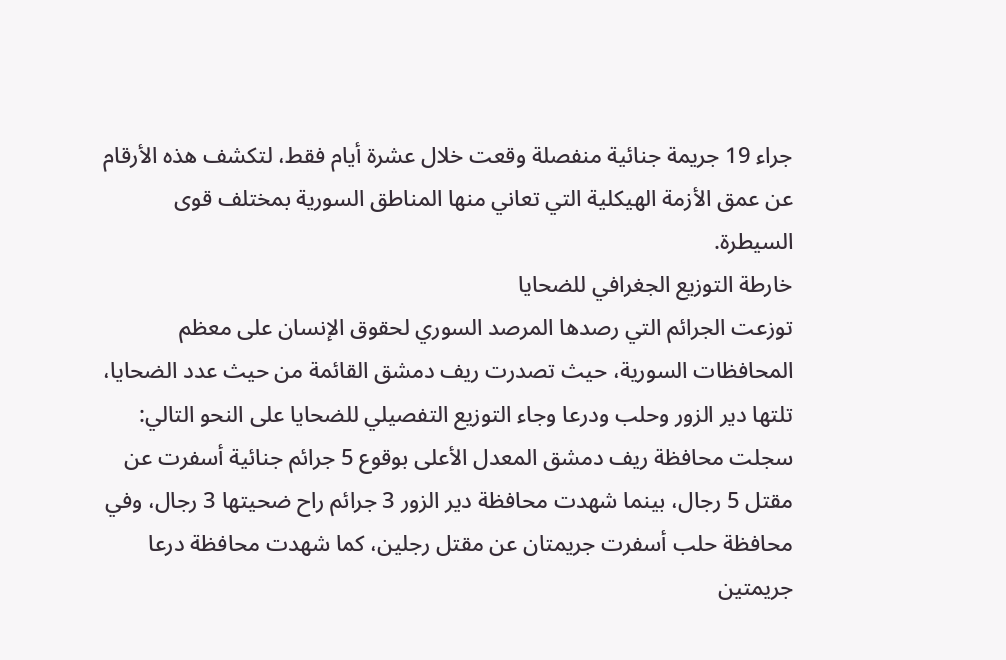جراء 19 جريمة جنائية منفصلة وقعت خلال عشرة أيام فقط، لتكشف هذه الأرقام عن عمق الأزمة الهيكلية التي تعاني منها المناطق السورية بمختلف قوى السيطرة.
خارطة التوزيع الجغرافي للضحايا
توزعت الجرائم التي رصدها المرصد السوري لحقوق الإنسان على معظم المحافظات السورية، حيث تصدرت ريف دمشق القائمة من حيث عدد الضحايا، تلتها دير الزور وحلب ودرعا وجاء التوزيع التفصيلي للضحايا على النحو التالي:
سجلت محافظة ريف دمشق المعدل الأعلى بوقوع 5 جرائم جنائية أسفرت عن مقتل 5 رجال، بينما شهدت محافظة دير الزور 3 جرائم راح ضحيتها 3 رجال، وفي محافظة حلب أسفرت جريمتان عن مقتل رجلين، كما شهدت محافظة درعا جريمتين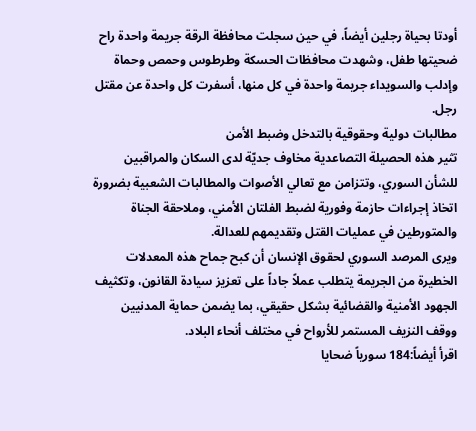أودتا بحياة رجلين أيضاً، في حين سجلت محافظة الرقة جريمة واحدة راح ضحيتها طفل، وشهدت محافظات الحسكة وطرطوس وحمص وحماة وإدلب والسويداء جريمة واحدة في كل منها، أسفرت كل واحدة عن مقتل رجل.
مطالبات دولية وحقوقية بالتدخل وضبط الأمن
تثير هذه الحصيلة التصاعدية مخاوف جديّة لدى السكان والمراقبين للشأن السوري، وتتزامن مع تعالي الأصوات والمطالبات الشعبية بضرورة اتخاذ إجراءات حازمة وفورية لضبط الفلتان الأمني، وملاحقة الجناة والمتورطين في عمليات القتل وتقديمهم للعدالة.
ويرى المرصد السوري لحقوق الإنسان أن كبح جماح هذه المعدلات الخطيرة من الجريمة يتطلب عملاً جاداً على تعزيز سيادة القانون، وتكثيف الجهود الأمنية والقضائية بشكل حقيقي، بما يضمن حماية المدنيين ووقف النزيف المستمر للأرواح في مختلف أنحاء البلاد.
اقرأ أيضاً:184 سورياً ضحايا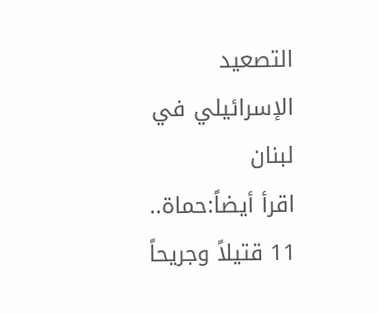التصعيد الإسرائيلي في لبنان
اقرأ أيضاً:حماة.. 11 قتيلاً وجريحاً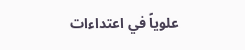علوياً في اعتداءات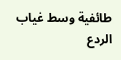طائفية وسط غياب الردع